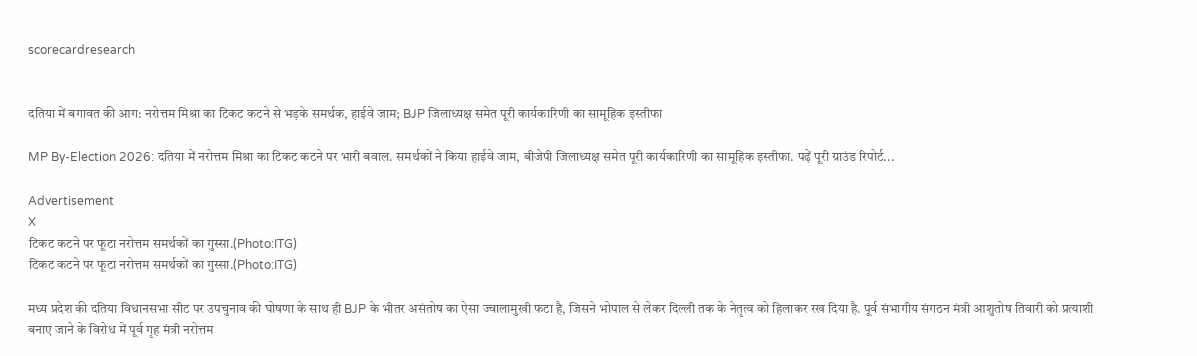scorecardresearch


दतिया में बगावत की आग: नरोत्तम मिश्रा का टिकट कटने से भड़के समर्थक, हाईवे जाम; BJP जिलाध्यक्ष समेत पूरी कार्यकारिणी का सामूहिक इस्तीफा

MP By-Election 2026: दतिया में नरोत्तम मिश्रा का टिकट कटने पर भारी बवाल. समर्थकों ने किया हाईवे जाम, बीजेपी जिलाध्यक्ष समेत पूरी कार्यकारिणी का सामूहिक इस्तीफा. पढ़ें पूरी ग्राउंड रिपोर्ट...

Advertisement
X
टिकट कटने पर फूटा नरोत्तम समर्थकों का गुस्सा.(Photo:ITG)
टिकट कटने पर फूटा नरोत्तम समर्थकों का गुस्सा.(Photo:ITG)

मध्य प्रदेश की दतिया विधानसभा सीट पर उपचुनाव की घोषणा के साथ ही BJP के भीतर असंतोष का ऐसा ज्वालामुखी फटा है, जिसने भोपाल से लेकर दिल्ली तक के नेतृत्व को हिलाकर रख दिया है. पूर्व संभागीय संगठन मंत्री आशुतोष तिवारी को प्रत्याशी बनाए जाने के विरोध में पूर्व गृह मंत्री नरोत्तम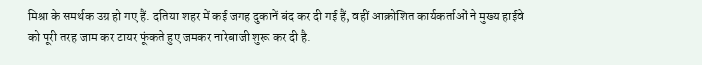मिश्रा के समर्थक उग्र हो गए हैं. दतिया शहर में कई जगह दुकानें बंद कर दी गई हैं, वहीं आक्रोशित कार्यकर्ताओं ने मुख्य हाईवे को पूरी तरह जाम कर टायर फूंकते हुए जमकर नारेबाजी शुरू कर दी है.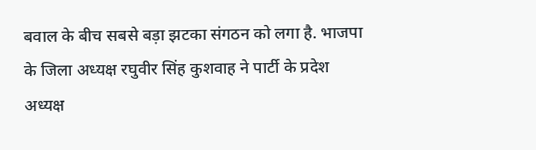बवाल के बीच सबसे बड़ा झटका संगठन को लगा है. भाजपा के जिला अध्यक्ष रघुवीर सिंह कुशवाह ने पार्टी के प्रदेश अध्यक्ष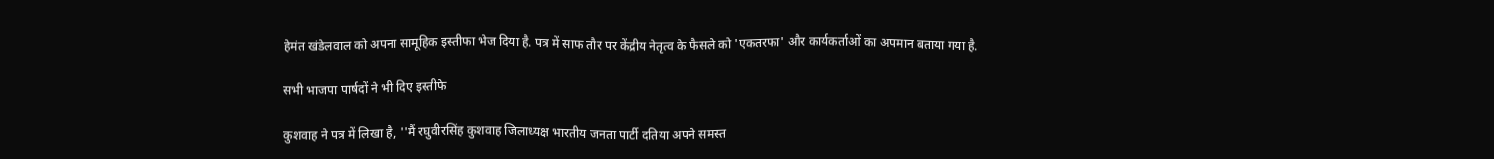हेमंत खंडेलवाल को अपना सामूहिक इस्तीफा भेज दिया है. पत्र में साफ तौर पर केंद्रीय नेतृत्व के फैसले को 'एकतरफा' और कार्यकर्ताओं का अपमान बताया गया है.

सभी भाजपा पार्षदों ने भी दिए इस्तीफे

कुशवाह ने पत्र में लिखा है, ''मैं रघुवीरसिंह कुशवाह जिलाध्यक्ष भारतीय जनता पार्टी दतिया अपने समस्त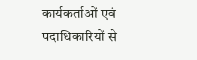कार्यकर्ताओं एवं पदाधिकारियों से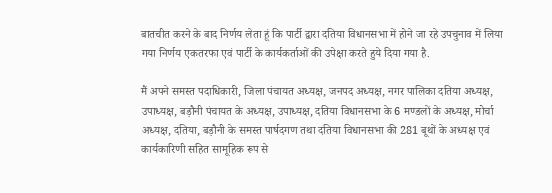बातचीत करने के बाद निर्णय लेता हूं कि पार्टी द्वारा दतिया विधानसभा में होने जा रहे उपचुनाव में लिया गया निर्णय एकतरफा एवं पार्टी के कार्यकर्ताओं की उपेक्षा करते हुये दिया गया है.

मैं अपने समस्त पदाधिकारी, जिला पंचायत अध्यक्ष, जनपद अध्यक्ष, नगर पालिका दतिया अध्यक्ष, उपाध्यक्ष, बड़ौनी पंचायत के अध्यक्ष, उपाध्यक्ष, दतिया विधानसभा के 6 मण्डलों के अध्यक्ष, मोर्चा अध्यक्ष, दतिया, बड़ौनी के समस्त पार्षदगण तथा दतिया विधानसभा की 281 बूथों के अध्यक्ष एवं कार्यकारिणी सहित सामूहिक रूप से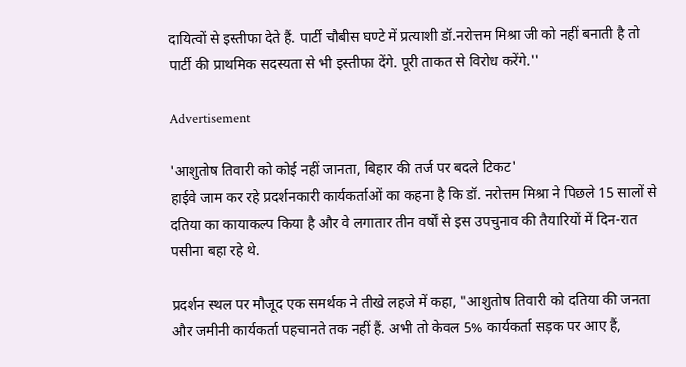दायित्वों से इस्तीफा देते हैं. पार्टी चौबीस घण्टे में प्रत्याशी डॉ.नरोत्तम मिश्रा जी को नहीं बनाती है तो पार्टी की प्राथमिक सदस्यता से भी इस्तीफा देंगे. पूरी ताकत से विरोध करेंगे.''

Advertisement

'आशुतोष तिवारी को कोई नहीं जानता, बिहार की तर्ज पर बदले टिकट'
हाईवे जाम कर रहे प्रदर्शनकारी कार्यकर्ताओं का कहना है कि डॉ. नरोत्तम मिश्रा ने पिछले 15 सालों से दतिया का कायाकल्प किया है और वे लगातार तीन वर्षों से इस उपचुनाव की तैयारियों में दिन-रात पसीना बहा रहे थे.

प्रदर्शन स्थल पर मौजूद एक समर्थक ने तीखे लहजे में कहा, "आशुतोष तिवारी को दतिया की जनता और जमीनी कार्यकर्ता पहचानते तक नहीं हैं. अभी तो केवल 5% कार्यकर्ता सड़क पर आए हैं,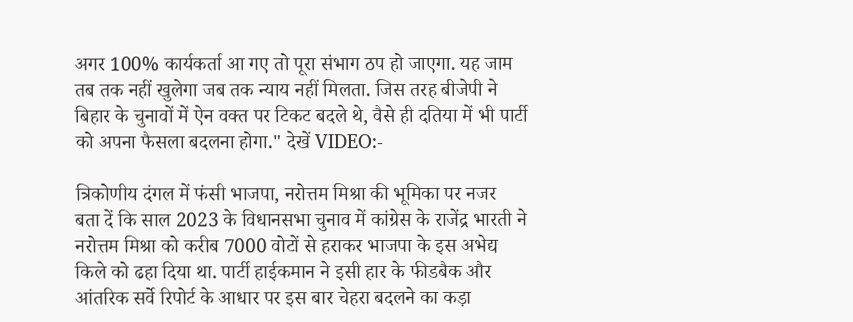अगर 100% कार्यकर्ता आ गए तो पूरा संभाग ठप हो जाएगा. यह जाम तब तक नहीं खुलेगा जब तक न्याय नहीं मिलता. जिस तरह बीजेपी ने बिहार के चुनावों में ऐन वक्त पर टिकट बदले थे, वैसे ही दतिया में भी पार्टी को अपना फैसला बदलना होगा." देखें VIDEO:-

त्रिकोणीय दंगल में फंसी भाजपा, नरोत्तम मिश्रा की भूमिका पर नजर
बता दें कि साल 2023 के विधानसभा चुनाव में कांग्रेस के राजेंद्र भारती ने नरोत्तम मिश्रा को करीब 7000 वोटों से हराकर भाजपा के इस अभेद्य किले को ढहा दिया था. पार्टी हाईकमान ने इसी हार के फीडबैक और आंतरिक सर्वे रिपोर्ट के आधार पर इस बार चेहरा बदलने का कड़ा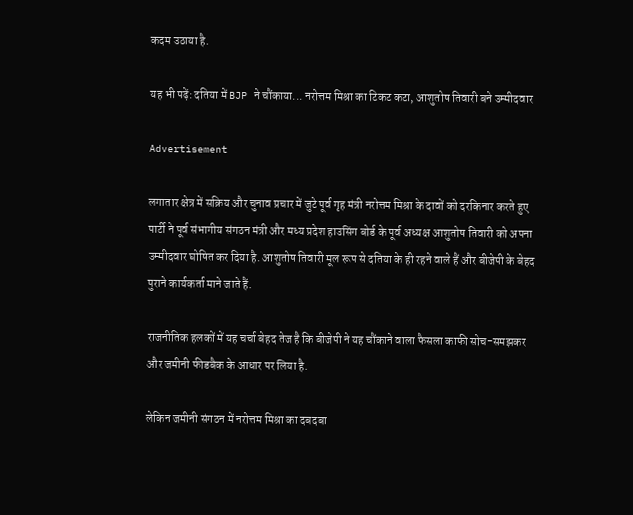कदम उठाया है.

यह भी पढ़ें: दतिया में BJP ने चौंकाया... नरोत्तम मिश्रा का टिकट कटा, आशुतोष तिवारी बने उम्मीदवार

Advertisement

लगातार क्षेत्र में सक्रिय और चुनाव प्रचार में जुटे पूर्व गृह मंत्री नरोत्तम मिश्रा के दावों को दरकिनार करते हुए पार्टी ने पूर्व संभागीय संगठन मंत्री और मध्य प्रदेश हाउसिंग बोर्ड के पूर्व अध्यक्ष आशुतोष तिवारी को अपना उम्मीदवार घोषित कर दिया है. आशुतोष तिवारी मूल रूप से दतिया के ही रहने वाले हैं और बीजेपी के बेहद पुराने कार्यकर्ता माने जाते हैं.

राजनीतिक हलकों में यह चर्चा बेहद तेज है कि बीजेपी ने यह चौंकाने वाला फैसला काफी सोच-समझकर और जमीनी फीडबैक के आधार पर लिया है.

लेकिन जमीनी संगठन में नरोत्तम मिश्रा का दबदबा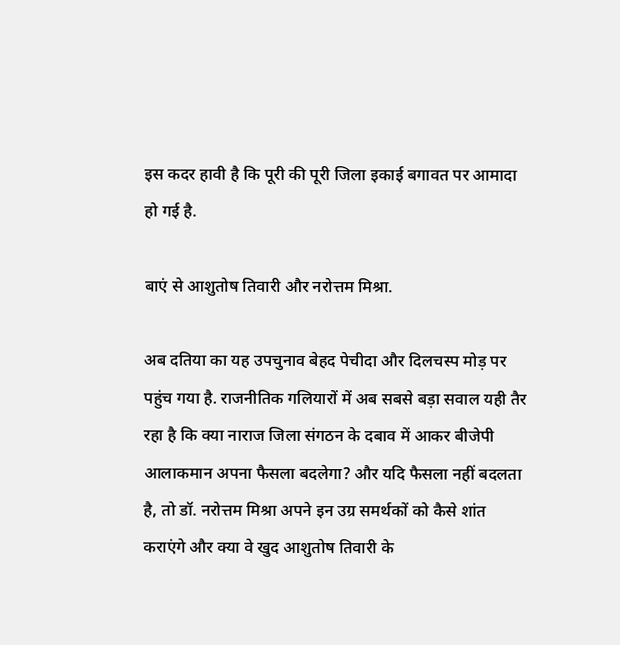इस कदर हावी है कि पूरी की पूरी जिला इकाई बगावत पर आमादा हो गई है.

बाएं से आशुतोष तिवारी और नरोत्तम मिश्रा.

अब दतिया का यह उपचुनाव बेहद पेचीदा और दिलचस्प मोड़ पर पहुंच गया है. राजनीतिक गलियारों में अब सबसे बड़ा सवाल यही तैर रहा है कि क्या नाराज जिला संगठन के दबाव में आकर बीजेपी आलाकमान अपना फैसला बदलेगा? और यदि फैसला नहीं बदलता है, तो डॉ. नरोत्तम मिश्रा अपने इन उग्र समर्थकों को कैसे शांत कराएंगे और क्या वे खुद आशुतोष तिवारी के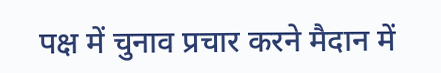पक्ष में चुनाव प्रचार करने मैदान में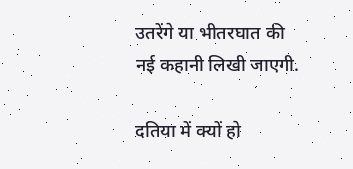उतरेंगे या भीतरघात की नई कहानी लिखी जाएगी.

दतिया में क्यों हो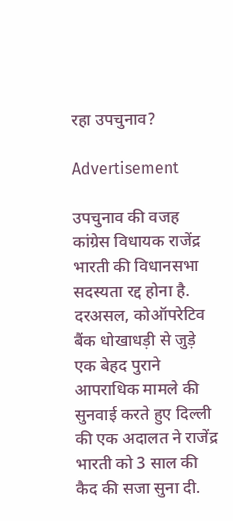रहा उपचुनाव?

Advertisement

उपचुनाव की वजह कांग्रेस विधायक राजेंद्र भारती की विधानसभा सदस्यता रद्द होना है. दरअसल, कोऑपरेटिव बैंक धोखाधड़ी से जुड़े एक बेहद पुराने आपराधिक मामले की सुनवाई करते हुए दिल्ली की एक अदालत ने राजेंद्र भारती को 3 साल की कैद की सजा सुना दी.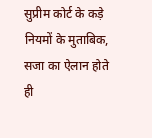सुप्रीम कोर्ट के कड़े नियमों के मुताबिक, सजा का ऐलान होते ही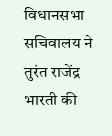विधानसभा सचिवालय ने तुरंत राजेंद्र भारती की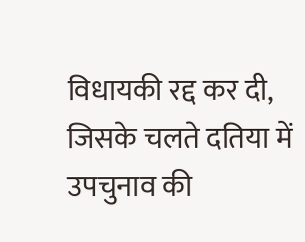विधायकी रद्द कर दी, जिसके चलते दतिया में उपचुनाव की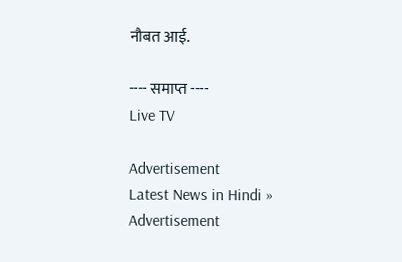नौबत आई.

---- समाप्त ----
Live TV

Advertisement
Latest News in Hindi »
Advertisement